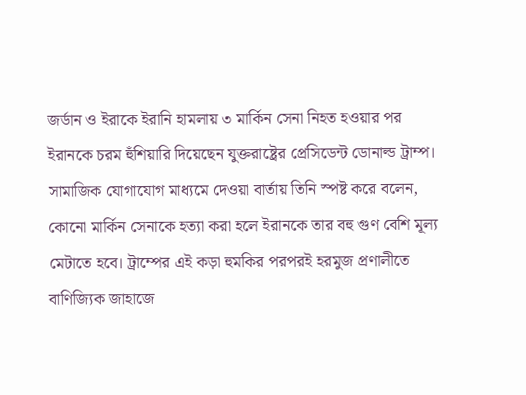জর্ডান ও ইরাকে ইরানি হামলায় ৩ মার্কিন সেনা নিহত হওয়ার পর ইরানকে চরম হুঁশিয়ারি দিয়েছেন যুক্তরাষ্ট্রের প্রেসিডেন্ট ডোনাল্ড ট্রাম্প। সামাজিক যোগাযোগ মাধ্যমে দেওয়া বার্তায় তিনি স্পষ্ট করে বলেন, কোনো মার্কিন সেনাকে হত্যা করা হলে ইরানকে তার বহু গুণ বেশি মূল্য মেটাতে হবে। ট্রাম্পের এই কড়া হুমকির পরপরই হরমুজ প্রণালীতে বাণিজ্যিক জাহাজে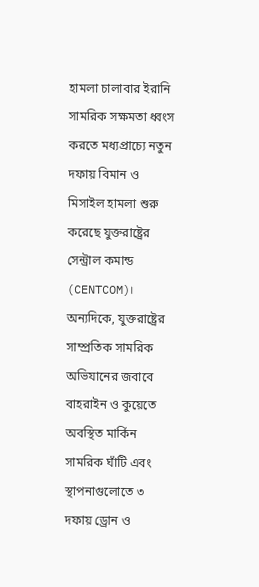হামলা চালাবার ইরানি সামরিক সক্ষমতা ধ্বংস করতে মধ্যপ্রাচ্যে নতুন দফায় বিমান ও মিসাইল হামলা শুরু করেছে যুক্তরাষ্ট্রের সেন্ট্রাল কমান্ড (CENTCOM)।
অন্যদিকে, যুক্তরাষ্ট্রের সাম্প্রতিক সামরিক অভিযানের জবাবে বাহরাইন ও কুয়েতে অবস্থিত মার্কিন সামরিক ঘাঁটি এবং স্থাপনাগুলোতে ৩ দফায় ড্রোন ও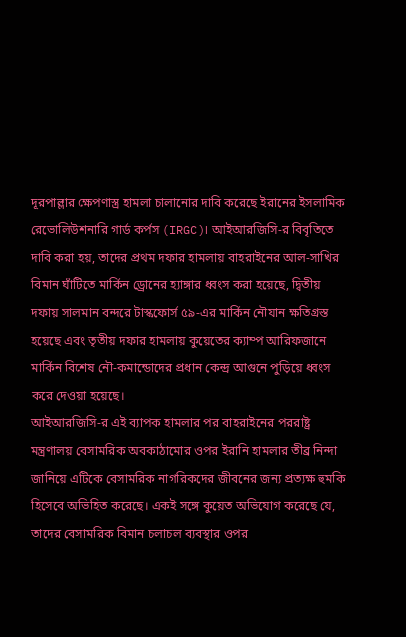দূরপাল্লার ক্ষেপণাস্ত্র হামলা চালানোর দাবি করেছে ইরানের ইসলামিক রেভোলিউশনারি গার্ড কর্পস (IRGC)। আইআরজিসি-র বিবৃতিতে দাবি করা হয়, তাদের প্রথম দফার হামলায় বাহরাইনের আল-সাখির বিমান ঘাঁটিতে মার্কিন ড্রোনের হ্যাঙ্গার ধ্বংস করা হয়েছে, দ্বিতীয় দফায় সালমান বন্দরে টাস্কফোর্স ৫৯-এর মার্কিন নৌযান ক্ষতিগ্রস্ত হয়েছে এবং তৃতীয় দফার হামলায় কুয়েতের ক্যাম্প আরিফজানে মার্কিন বিশেষ নৌ-কমান্ডোদের প্রধান কেন্দ্র আগুনে পুড়িয়ে ধ্বংস করে দেওয়া হয়েছে।
আইআরজিসি-র এই ব্যাপক হামলার পর বাহরাইনের পররাষ্ট্র মন্ত্রণালয় বেসামরিক অবকাঠামোর ওপর ইরানি হামলার তীব্র নিন্দা জানিয়ে এটিকে বেসামরিক নাগরিকদের জীবনের জন্য প্রত্যক্ষ হুমকি হিসেবে অভিহিত করেছে। একই সঙ্গে কুয়েত অভিযোগ করেছে যে, তাদের বেসামরিক বিমান চলাচল ব্যবস্থার ওপর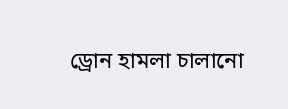ড্রোন হামলা চালানো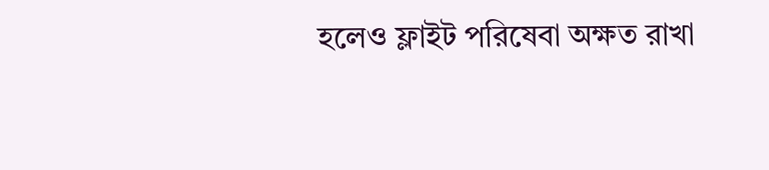হলেও ফ্লাইট পরিষেবা অক্ষত রাখা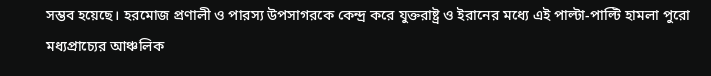সম্ভব হয়েছে। হরমোজ প্রণালী ও পারস্য উপসাগরকে কেন্দ্র করে যুক্তরাষ্ট্র ও ইরানের মধ্যে এই পাল্টা-পাল্টি হামলা পুরো মধ্যপ্রাচ্যের আঞ্চলিক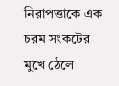নিরাপত্তাকে এক চরম সংকটের মুখে ঠেলে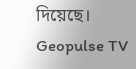দিয়েছে।
Geopulse TV